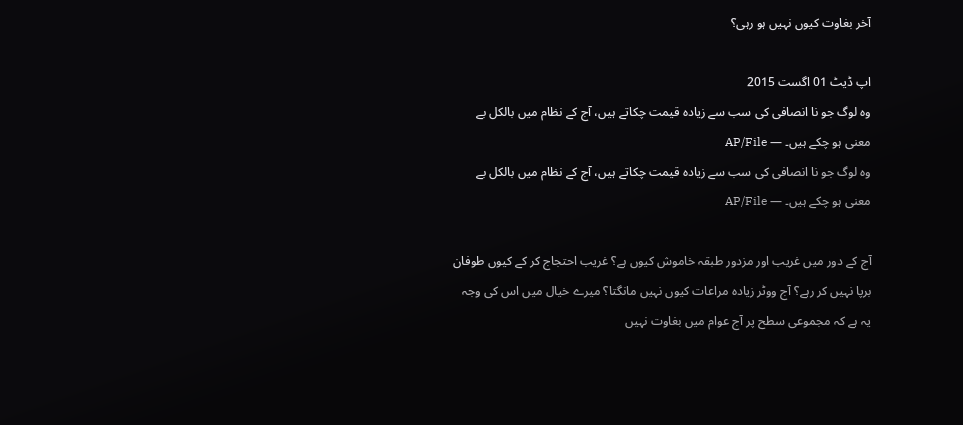آخر بغاوت کیوں نہیں ہو رہی؟

اپ ڈیٹ 01 اگست 2015
وہ لوگ جو نا انصافی کی سب سے زیادہ قیمت چکاتے ہیں، آج کے نظام میں بالکل بے معنی ہو چکے ہیں۔ — AP/File
وہ لوگ جو نا انصافی کی سب سے زیادہ قیمت چکاتے ہیں، آج کے نظام میں بالکل بے معنی ہو چکے ہیں۔ — AP/File

آج کے دور میں غریب اور مزدور طبقہ خاموش کیوں ہے؟ غریب احتجاج کر کے کیوں طوفان برپا نہیں کر رہے؟ آج ووٹر زیادہ مراعات کیوں نہیں مانگتا؟ میرے خیال میں اس کی وجہ یہ ہے کہ مجموعی سطح پر آج عوام میں بغاوت نہیں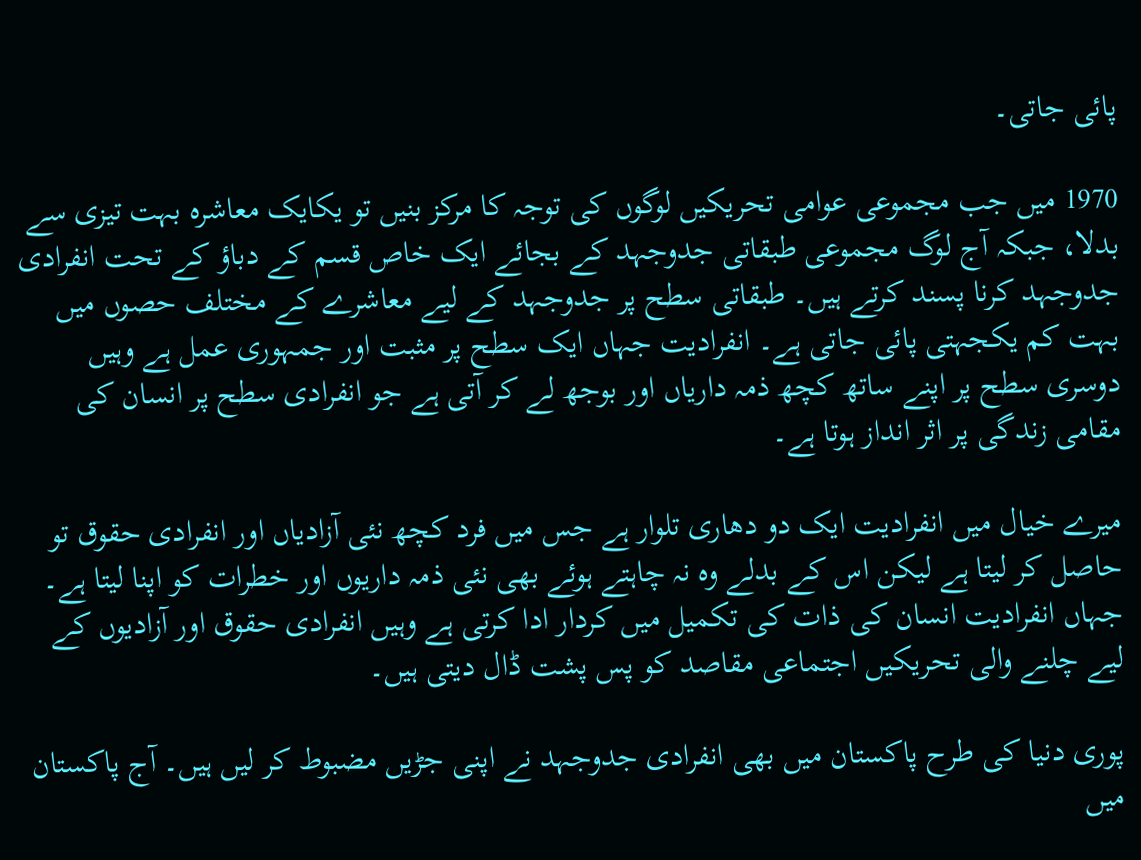پائی جاتی۔

1970 میں جب مجموعی عوامی تحریکیں لوگوں کی توجہ کا مرکز بنیں تو یکایک معاشرہ بہت تیزی سے بدلا، جبکہ آج لوگ مجموعی طبقاتی جدوجہد کے بجائے ایک خاص قسم کے دباؤ کے تحت انفرادی جدوجہد کرنا پسند کرتے ہیں۔ طبقاتی سطح پر جدوجہد کے لیے معاشرے کے مختلف حصوں میں بہت کم یکجہتی پائی جاتی ہے۔ انفرادیت جہاں ایک سطح پر مثبت اور جمہوری عمل ہے وہیں دوسری سطح پر اپنے ساتھ کچھ ذمہ داریاں اور بوجھ لے کر آتی ہے جو انفرادی سطح پر انسان کی مقامی زندگی پر اثر انداز ہوتا ہے۔

میرے خیال میں انفرادیت ایک دو دھاری تلوار ہے جس میں فرد کچھ نئی آزادیاں اور انفرادی حقوق تو حاصل کر لیتا ہے لیکن اس کے بدلے وہ نہ چاہتے ہوئے بھی نئی ذمہ داریوں اور خطرات کو اپنا لیتا ہے۔ جہاں انفرادیت انسان کی ذات کی تکمیل میں کردار ادا کرتی ہے وہیں انفرادی حقوق اور آزادیوں کے لیے چلنے والی تحریکیں اجتماعی مقاصد کو پس پشت ڈال دیتی ہیں۔

پوری دنیا کی طرح پاکستان میں بھی انفرادی جدوجہد نے اپنی جڑیں مضبوط کر لیں ہیں۔ آج پاکستان میں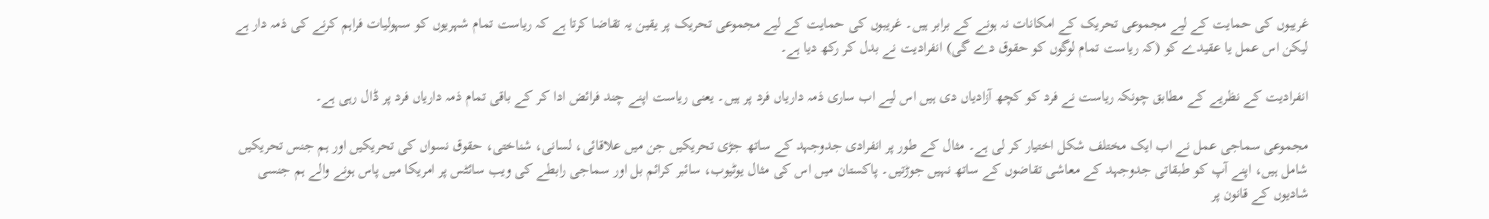غریبوں کی حمایت کے لیے مجموعی تحریک کے امکانات نہ ہونے کے برابر ہیں۔ غریبوں کی حمایت کے لیے مجموعی تحریک پر یقین یہ تقاضا کرتا ہے کہ ریاست تمام شہریوں کو سہولیات فراہم کرنے کی ذمہ دار ہے لیکن اس عمل یا عقیدے کو (کہ ریاست تمام لوگوں کو حقوق دے گی) انفرادیت نے بدل کر رکھ دیا ہے۔

انفرادیت کے نظریے کے مطابق چونکہ ریاست نے فرد کو کچھ آزادیاں دی ہیں اس لیے اب ساری ذمہ داریاں فرد پر ہیں۔ یعنی ریاست اپنے چند فرائض ادا کر کے باقی تمام ذمہ داریاں فرد پر ڈال رہی ہے۔

مجموعی سماجی عمل نے اب ایک مختلف شکل اختیار کر لی ہے۔ مثال کے طور پر انفرادی جدوجہد کے ساتھ جڑی تحریکیں جن میں علاقائی، لسانی، شناختی، حقوق نسواں کی تحریکیں اور ہم جنس تحریکیں شامل ہیں، اپنے آپ کو طبقاتی جدوجہد کے معاشی تقاضوں کے ساتھ نہیں جوڑتیں۔ پاکستان میں اس کی مثال یوٹیوب، سائبر کرائم بل اور سماجی رابطے کی ویب سائٹس پر امریکا میں پاس ہونے والے ہم جنسی شادیوں کے قانون پر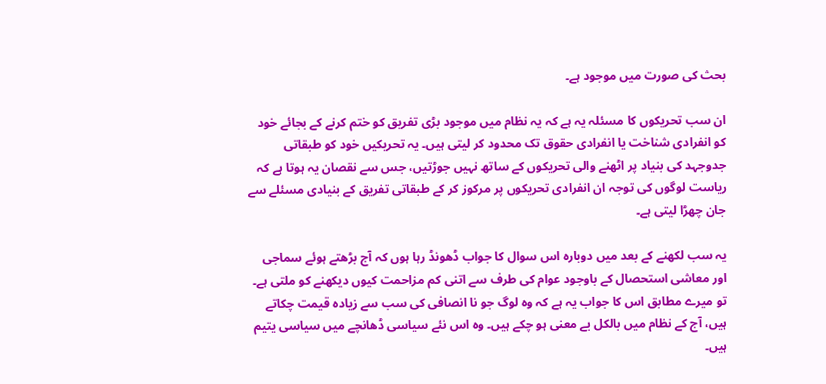بحث کی صورت میں موجود ہے۔

ان سب تحریکوں کا مسئلہ یہ ہے کہ یہ نظام میں موجود بڑی تفریق کو ختم کرنے کے بجائے خود کو انفرادی شناخت یا انفرادی حقوق تک محدود کر لیتی ہیں۔ یہ تحریکیں خود کو طبقاتی جدوجہد کی بنیاد پر اٹھنے والی تحریکوں کے ساتھ نہیں جوڑتیں، جس سے نقصان یہ ہوتا ہے کہ ریاست لوگوں کی توجہ ان انفرادی تحریکوں پر مرکوز کر کے طبقاتی تفریق کے بنیادی مسئلے سے جان چھڑا لیتی ہے۔

یہ سب لکھنے کے بعد میں دوبارہ اس سوال کا جواب ڈھونڈ رہا ہوں کہ آج بڑھتے ہوئے سماجی اور معاشی استحصال کے باوجود عوام کی طرف سے اتنی کم مزاحمت کیوں دیکھنے کو ملتی ہے۔ تو میرے مطابق اس کا جواب یہ ہے کہ وہ لوگ جو نا انصافی کی سب سے زیادہ قیمت چکاتے ہیں، آج کے نظام میں بالکل بے معنی ہو چکے ہیں۔ وہ اس نئے سیاسی ڈھانچے میں سیاسی یتیم ہیں۔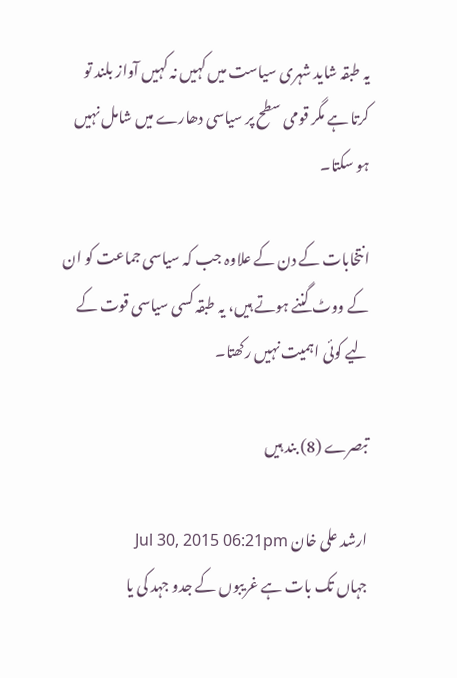یہ طبقہ شاید شہری سیاست میں کہیں نہ کہیں آواز بلند تو کرتا ہے مگر قومی سطح پر سیاسی دھارے میں شامل نہیں ہو سکتا۔

انتخابات کے دن کے علاوہ جب کہ سیاسی جماعت کو ان کے ووٹ گننے ہوتے ہیں، یہ طبقہ کسی سیاسی قوت کے لیے کوئی اہمیت نہیں رکھتا۔

تبصرے (8) بند ہیں

ارشد علی خان Jul 30, 2015 06:21pm
جہاں تک بات ہے غریبوں کے جدو جہد کی یا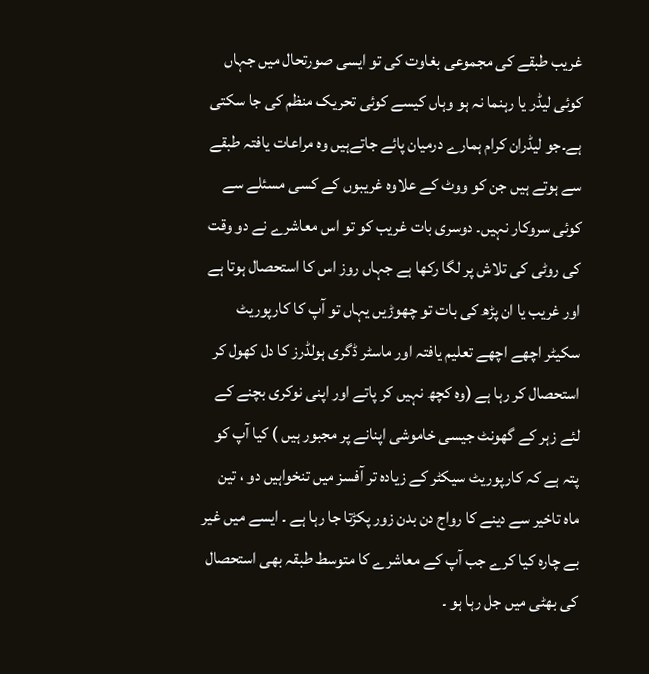غریب طبقے کی مجموعی بغاوت کی تو ایسی صورتحال میں جہاں کوئی لیڈر یا رہنما نہ ہو وہاں کیسے کوئی تحریک منظم کی جا سکتی ہے۔جو لیڈران کرام ہمارے درمیان پائے جاتےہیں وہ مراعات یافتہ طبقے سے ہوتے ہیں جن کو ووٹ کے علاوہ غریبوں کے کسی مسئلے سے کوئی سروکار نہیں۔ دوسری بات غریب کو تو اس معاشرے نے دو وقت کی روٹی کی تلاش پر لگا رکھا ہے جہاں روز اس کا استحصال ہوتا ہے اور غریب یا ان پڑھ کی بات تو چھوڑیں یہاں تو آپ کا کارپوریٹ سکیٹر اچھے اچھے تعلیم یافتہ اور ماسٹر ڈگری ہولڈرز کا دل کھول کر استحصال کر رہا ہے (وہ کچھ نہیں کر پاتے اور اپنی نوکری بچنے کے لئے زہر کے گھونٹ جیسی خاموشی اپنانے پر مجبور ہیں ) کیا آپ کو پتہ ہے کہ کارپوریٹ سیکٹر کے زیادہ تر آفسز میں تنخواہیں دو ، تین ماہ تاخیر سے دینے کا رواج دن بدن زور پکڑتا جا رہا ہے ۔ ایسے میں غیر بے چارہ کیا کرے جب آپ کے معاشرے کا متوسط طبقہ بھی استحصال کی بھٹی میں جل رہا ہو ۔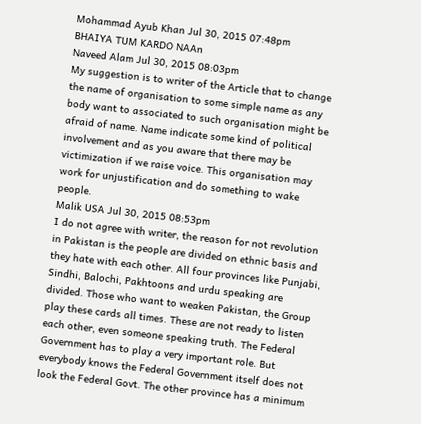Mohammad Ayub Khan Jul 30, 2015 07:48pm
BHAIYA TUM KARDO NAAn
Naveed Alam Jul 30, 2015 08:03pm
My suggestion is to writer of the Article that to change the name of organisation to some simple name as any body want to associated to such organisation might be afraid of name. Name indicate some kind of political involvement and as you aware that there may be victimization if we raise voice. This organisation may work for unjustification and do something to wake people.
Malik USA Jul 30, 2015 08:53pm
I do not agree with writer, the reason for not revolution in Pakistan is the people are divided on ethnic basis and they hate with each other. All four provinces like Punjabi, Sindhi, Balochi, Pakhtoons and urdu speaking are divided. Those who want to weaken Pakistan, the Group play these cards all times. These are not ready to listen each other, even someone speaking truth. The Federal Government has to play a very important role. But everybody knows the Federal Government itself does not look the Federal Govt. The other province has a minimum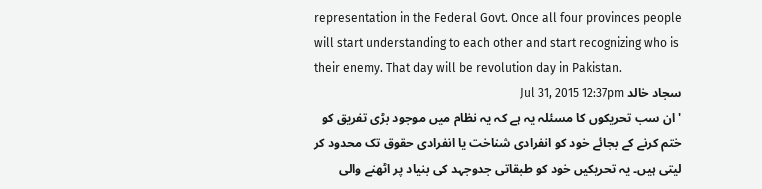representation in the Federal Govt. Once all four provinces people will start understanding to each other and start recognizing who is their enemy. That day will be revolution day in Pakistan.
سجاد خالد Jul 31, 2015 12:37pm
'ان سب تحریکوں کا مسئلہ یہ ہے کہ یہ نظام میں موجود بڑی تفریق کو ختم کرنے کے بجائے خود کو انفرادی شناخت یا انفرادی حقوق تک محدود کر لیتی ہیں۔ یہ تحریکیں خود کو طبقاتی جدوجہد کی بنیاد پر اٹھنے والی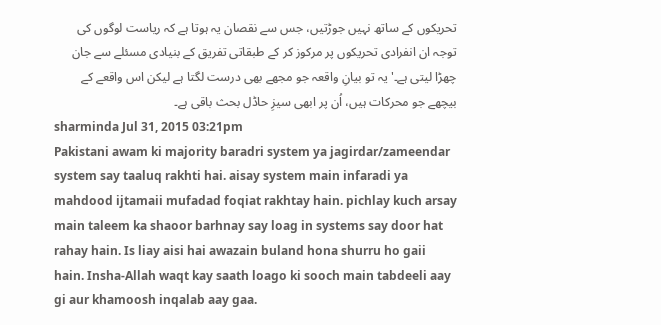تحریکوں کے ساتھ نہیں جوڑتیں، جس سے نقصان یہ ہوتا ہے کہ ریاست لوگوں کی توجہ ان انفرادی تحریکوں پر مرکوز کر کے طبقاتی تفریق کے بنیادی مسئلے سے جان چھڑا لیتی ہے۔' یہ تو بیانِ واقعہ جو مجھے بھی درست لگتا ہے لیکن اس واقعے کے بیچھے جو محرکات ہیں، اُن پر ابھی سیزِ حاڈل بحث باقی ہے۔
sharminda Jul 31, 2015 03:21pm
Pakistani awam ki majority baradri system ya jagirdar/zameendar system say taaluq rakhti hai. aisay system main infaradi ya mahdood ijtamaii mufadad foqiat rakhtay hain. pichlay kuch arsay main taleem ka shaoor barhnay say loag in systems say door hat rahay hain. Is liay aisi hai awazain buland hona shurru ho gaii hain. Insha-Allah waqt kay saath loago ki sooch main tabdeeli aay gi aur khamoosh inqalab aay gaa.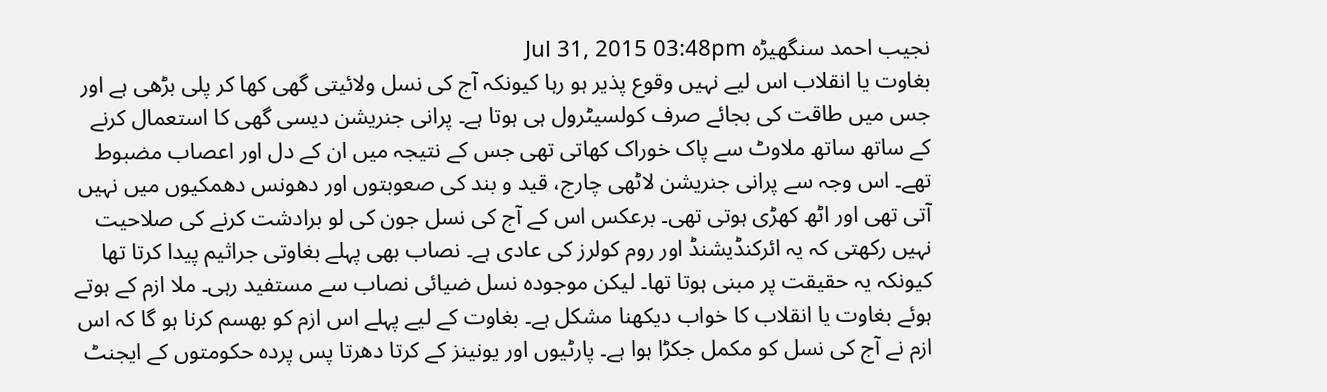نجیب احمد سنگھیڑہ Jul 31, 2015 03:48pm
بغاوت یا انقلاب اس لیے نہیں وقوع پذیر ہو رہا کیونکہ آج کی نسل ولائیتی گھی کھا کر پلی بڑھی ہے اور جس میں طاقت کی بجائے صرف کولسیٹرول ہی ہوتا ہے۔ پرانی جنریشن دیسی گھی کا استعمال کرنے کے ساتھ ساتھ ملاوٹ سے پاک خوراک کھاتی تھی جس کے نتیجہ میں ان کے دل اور اعصاب مضبوط تھے۔ اس وجہ سے پرانی جنریشن لاٹھی چارج، قید و بند کی صعوبتوں اور دھونس دھمکیوں میں نہیں آتی تھی اور اٹھ کھڑی ہوتی تھی۔ برعکس اس کے آج کی نسل جون کی لو برادشت کرنے کی صلاحیت نہیں رکھتی کہ یہ ائرکنڈیشنڈ اور روم کولرز کی عادی ہے۔ نصاب بھی پہلے بغاوتی جراثیم پیدا کرتا تھا کیونکہ یہ حقیقت پر مبنی ہوتا تھا۔ لیکن موجودہ نسل ضیائی نصاب سے مستفید رہی۔ ملا ازم کے ہوتے ہوئے بغاوت یا انقلاب کا خواب دیکھنا مشکل ہے۔ بغاوت کے لیے پہلے اس ازم کو بھسم کرنا ہو گا کہ اس ازم نے آج کی نسل کو مکمل جکڑا ہوا ہے۔ پارٹیوں اور یونینز کے کرتا دھرتا پس پردہ حکومتوں کے ایجنٹ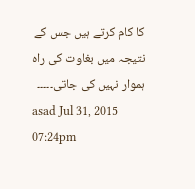کا کام کرتے ہیں جس کے نتیجہ میں بغاوت کی راہ ہموار نہیں کی جاتی۔۔۔۔۔
asad Jul 31, 2015 07:24pm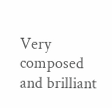Very composed and brilliant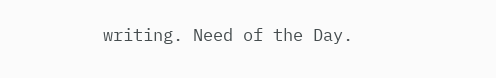writing. Need of the Day.